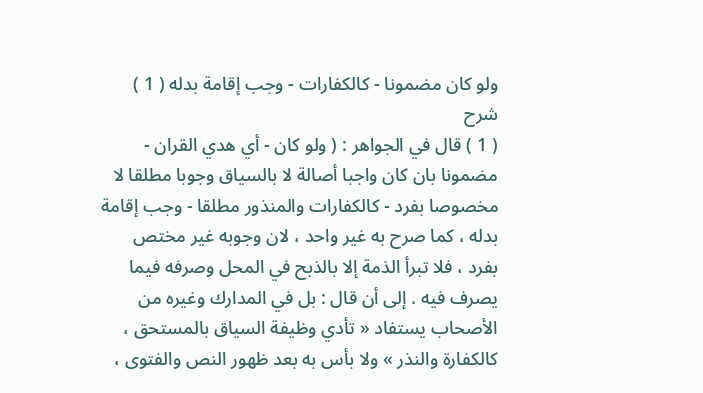ولو كان مضمونا - كالكفارات - وجب إقامة بدله ( 1 )
شرح
( 1 ) قال في الجواهر : ( ولو كان - أي هدي القران - مضمونا بان كان واجبا أصالة لا بالسياق وجوبا مطلقا لا مخصوصا بفرد - كالكفارات والمنذور مطلقا - وجب إقامة بدله ، كما صرح به غير واحد ، لان وجوبه غير مختص بفرد ، فلا تبرأ الذمة إلا بالذبح في المحل وصرفه فيما يصرف فيه . إلى أن قال : بل في المدارك وغيره من الأصحاب يستفاد « تأدي وظيفة السياق بالمستحق ، كالكفارة والنذر » ولا بأس به بعد ظهور النص والفتوى ،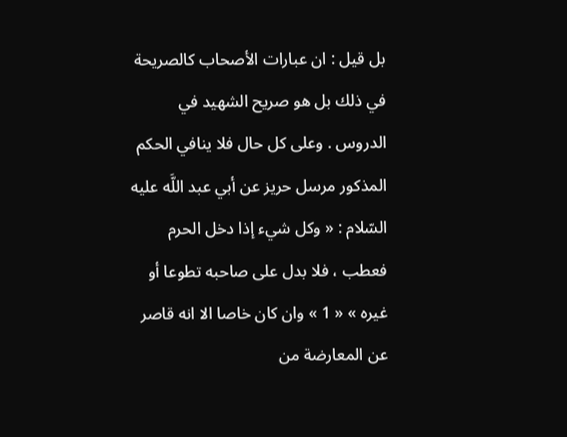بل قيل : ان عبارات الأصحاب كالصريحة في ذلك بل هو صريح الشهيد في الدروس . وعلى كل حال فلا ينافي الحكم المذكور مرسل حريز عن أبي عبد اللَّه عليه السّلام : « وكل شيء إذا دخل الحرم فعطب ، فلا بدل على صاحبه تطوعا أو غيره » « 1 » وان كان خاصا الا انه قاصر عن المعارضة من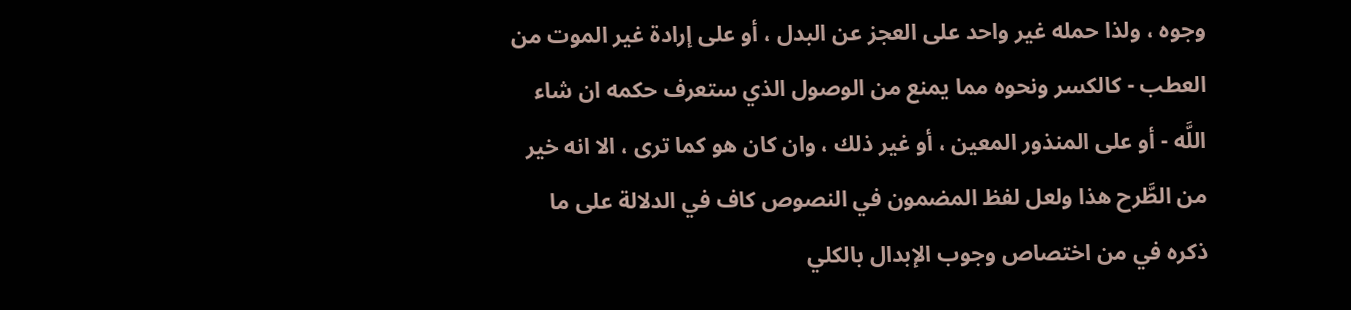وجوه ، ولذا حمله غير واحد على العجز عن البدل ، أو على إرادة غير الموت من العطب - كالكسر ونحوه مما يمنع من الوصول الذي ستعرف حكمه ان شاء اللَّه - أو على المنذور المعين ، أو غير ذلك ، وان كان هو كما ترى ، الا انه خير من الطَّرح هذا ولعل لفظ المضمون في النصوص كاف في الدلالة على ما ذكره في من اختصاص وجوب الإبدال بالكلي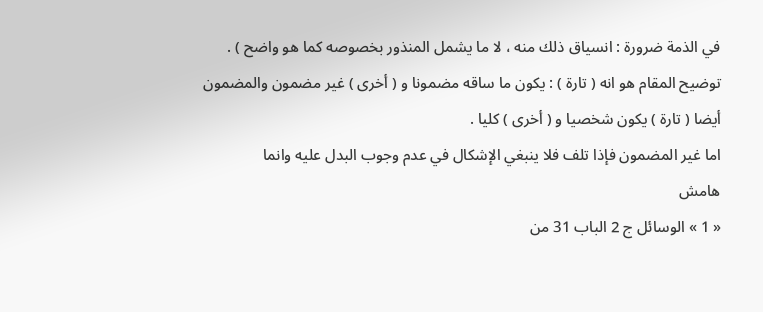في الذمة ضرورة : انسياق ذلك منه ، لا ما يشمل المنذور بخصوصه كما هو واضح ) .
توضيح المقام هو انه ( تارة ) : يكون ما ساقه مضمونا و ( أخرى ) غير مضمون والمضمون أيضا ( تارة ) يكون شخصيا و ( أخرى ) كليا .
اما غير المضمون فإذا تلف فلا ينبغي الإشكال في عدم وجوب البدل عليه وانما
هامش
« 1 » الوسائل ج 2 الباب 31 من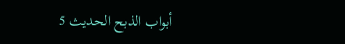أبواب الذبح الحديث 5